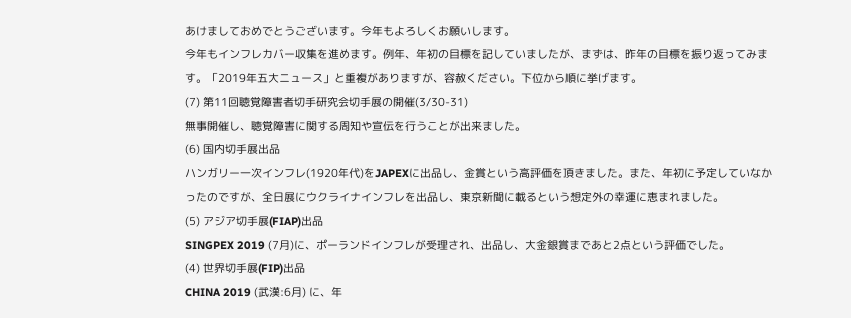あけましておめでとうございます。今年もよろしくお願いします。
今年もインフレカバー収集を進めます。例年、年初の目標を記していましたが、まずは、昨年の目標を振り返ってみます。「2019年五大ニュース」と重複がありますが、容赦ください。下位から順に挙げます。
(7) 第11回聴覚障害者切手研究会切手展の開催(3/30-31)
無事開催し、聴覚障害に関する周知や宣伝を行うことが出来ました。
(6) 国内切手展出品
ハンガリー一次インフレ(1920年代)をJAPEXに出品し、金賞という高評価を頂きました。また、年初に予定していなかったのですが、全日展にウクライナインフレを出品し、東京新聞に載るという想定外の幸運に恵まれました。
(5) アジア切手展(FIAP)出品
SINGPEX 2019 (7月)に、ポーランドインフレが受理され、出品し、大金銀賞まであと2点という評価でした。
(4) 世界切手展(FIP)出品
CHINA 2019 (武漢:6月) に、年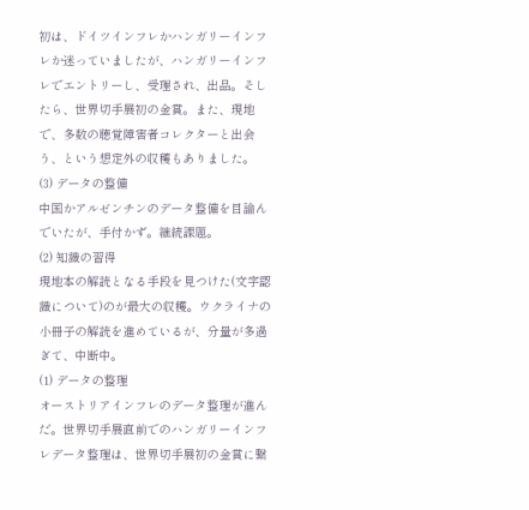初は、ドイツインフレかハンガリーインフレか迷っていましたが、ハンガリーインフレでエントリーし、受理され、出品。そしたら、世界切手展初の金賞。また、現地で、多数の聴覚障害者コレクターと出会う、という想定外の収穫もありました。
(3) データの整備
中国かアルゼンチンのデータ整備を目論んでいたが、手付かず。継続課題。
(2) 知識の習得
現地本の解読となる手段を見つけた(文字認識について)のが最大の収穫。ウクライナの小冊子の解読を進めているが、分量が多過ぎて、中断中。
(1) データの整理
オーストリアインフレのデータ整理が進んだ。世界切手展直前でのハンガリーインフレデータ整理は、世界切手展初の金賞に繋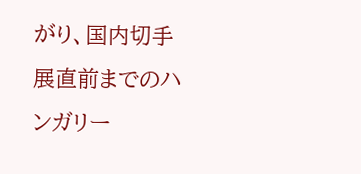がり、国内切手展直前までのハンガリー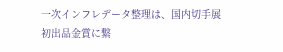一次インフレデータ整理は、国内切手展初出品金賞に繋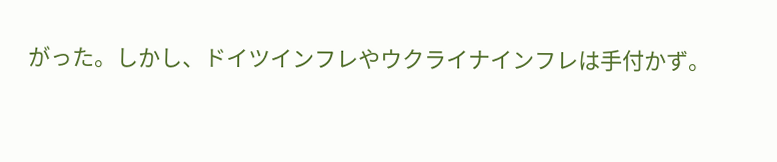がった。しかし、ドイツインフレやウクライナインフレは手付かず。